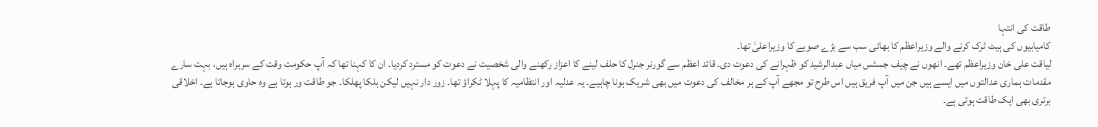طاقت کی انتہا
کامیابیوں کی ہیٹ ٹرک کرنے والے وزیراعظم کا بھائی سب سے بڑے صوبے کا وزیراعلیٰ تھا۔
لیاقت علی خان وزیراعظم تھے۔ انھوں نے چیف جسٹس میاں عبدالرشید کو ظہرانے کی دعوت دی۔ قائد اعظم سے گورنر جنرل کا حلف لینے کا اعزاز رکھنے والی شخصیت نے دعوت کو مسترد کردیا۔ ان کا کہنا تھا کہ آپ حکومت وقت کے سربراہ ہیں، بہت سارے مقدمات ہماری عدالتوں میں ایسے ہیں جن میں آپ فریق ہیں اس طرح تو مجھے آپ کے ہر مخالف کی دعوت میں بھی شریک ہونا چاہیے۔ یہ عدلیہ اور انتظامیہ کا پہلا ٹکراؤ تھا۔ زور دار نہیں لیکن ہلکا پھلکا۔ جو طاقت ور ہوتا ہے وہ حاوی ہوجاتا ہے۔ اخلاقی برتری بھی ایک طاقت ہوتی ہے۔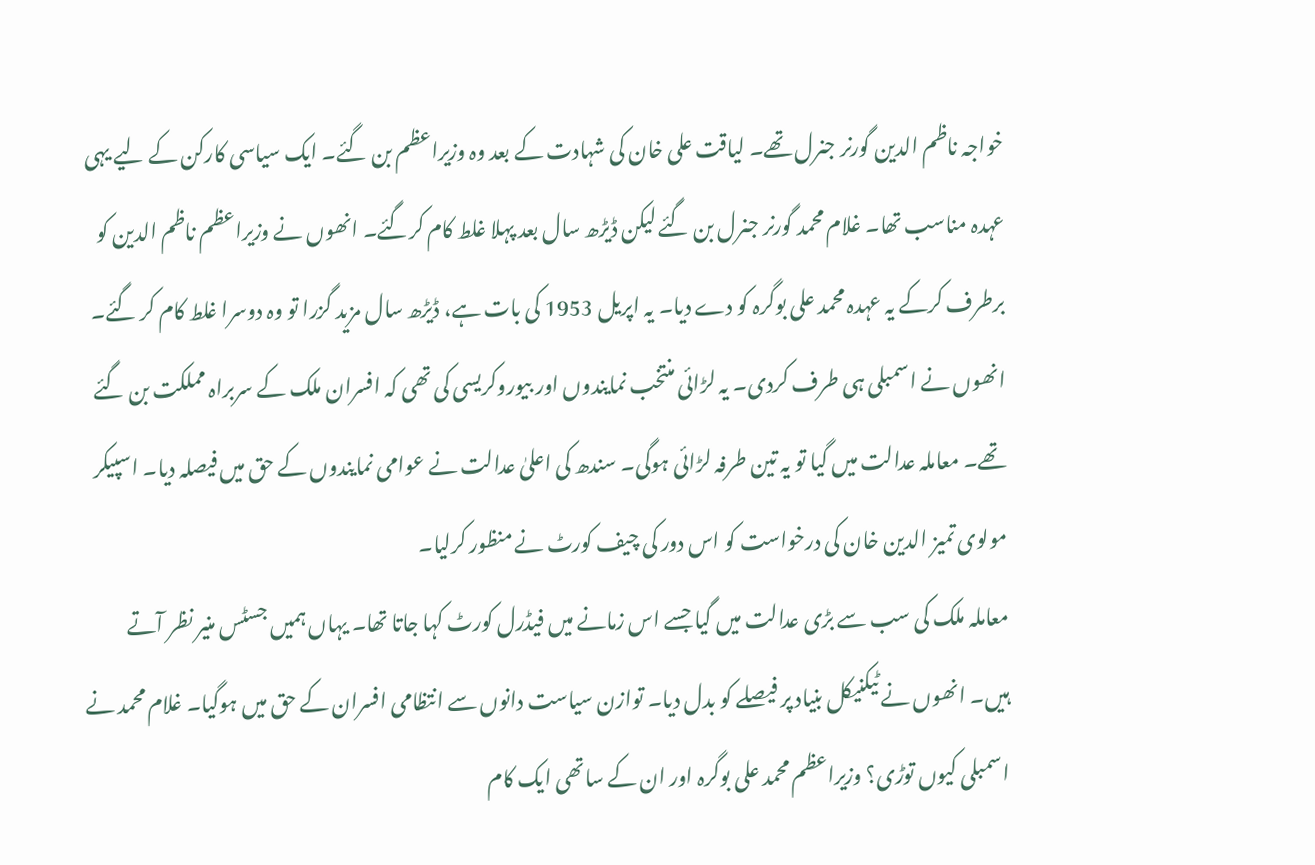خواجہ ناظم الدین گورنر جنرل تھے۔ لیاقت علی خان کی شہادت کے بعد وہ وزیراعظم بن گئے۔ ایک سیاسی کارکن کے لیے یہی عہدہ مناسب تھا۔ غلام محمد گورنر جنرل بن گئے لیکن ڈیڑھ سال بعد پہلا غلط کام کرگئے۔ انھوں نے وزیراعظم ناظم الدین کو برطرف کرکے یہ عہدہ محمد علی بوگرہ کو دے دیا۔ یہ اپریل 1953 کی بات ہے، ڈیڑھ سال مزید گزرا تو وہ دوسرا غلط کام کر گئے۔ انھوں نے اسمبلی ہی طرف کردی۔ یہ لڑائی منتخب نمایندوں اور بیوروکریسی کی تھی کہ افسران ملک کے سربراہ مملکت بن گئے تھے۔ معاملہ عدالت میں گیا تو یہ تین طرفہ لڑائی ہوگی۔ سندھ کی اعلیٰ عدالت نے عوامی نمایندوں کے حق میں فیصلہ دیا۔ اسپیکر مولوی تمیز الدین خان کی درخواست کو اس دور کی چیف کورٹ نے منظور کرلیا۔
معاملہ ملک کی سب سے بڑی عدالت میں گیا جسے اس زمانے میں فیڈرل کورٹ کہا جاتا تھا۔ یہاں ہمیں جسٹس منیر نظر آتے ہیں۔ انھوں نے ٹیکنیکل بنیاد پر فیصلے کو بدل دیا۔ توازن سیاست دانوں سے انتظامی افسران کے حق میں ہوگیا۔ غلام محمد نے اسمبلی کیوں توڑی؟ وزیراعظم محمد علی بوگرہ اور ان کے ساتھی ایک کام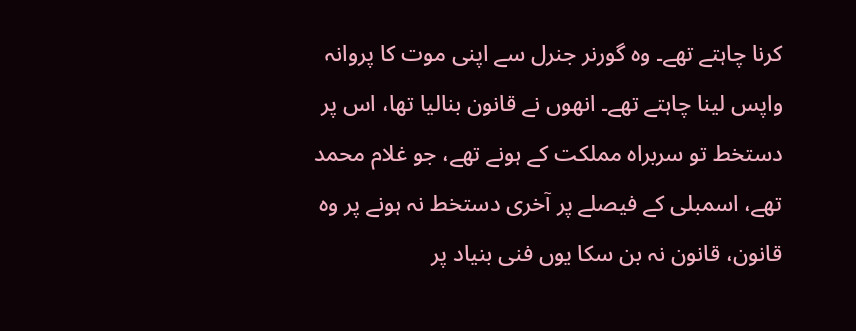کرنا چاہتے تھے۔ وہ گورنر جنرل سے اپنی موت کا پروانہ واپس لینا چاہتے تھے۔ انھوں نے قانون بنالیا تھا، اس پر دستخط تو سربراہ مملکت کے ہونے تھے، جو غلام محمد تھے، اسمبلی کے فیصلے پر آخری دستخط نہ ہونے پر وہ قانون، قانون نہ بن سکا یوں فنی بنیاد پر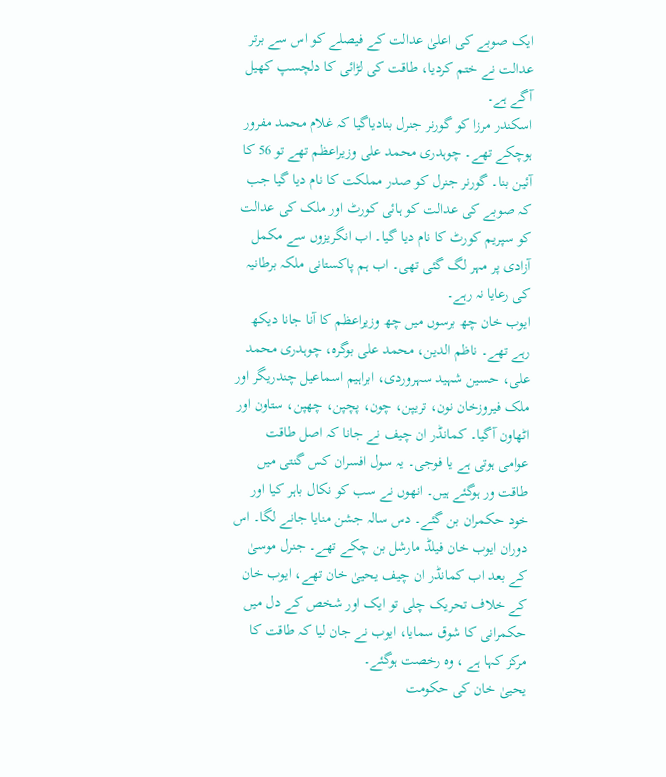ایک صوبے کی اعلیٰ عدالت کے فیصلے کو اس سے برتر عدالت نے ختم کردیا، طاقت کی لڑائی کا دلچسپ کھیل آگے ہے۔
اسکندر مرزا کو گورنر جنرل بنادیاگیا کہ غلام محمد مفرور ہوچکے تھے۔ چوہدری محمد علی وزیراعظم تھے تو 56 کا آئین بنا۔ گورنر جنرل کو صدر مملکت کا نام دیا گیا جب کہ صوبے کی عدالت کو ہائی کورٹ اور ملک کی عدالت کو سپریم کورٹ کا نام دیا گیا۔ اب انگریزوں سے مکمل آزادی پر مہر لگ گئی تھی۔ اب ہم پاکستانی ملکہ برطانیہ کی رعایا نہ رہے۔
ایوب خان چھ برسوں میں چھ وزیراعظم کا آنا جانا دیکھ رہے تھے۔ ناظم الدین، محمد علی بوگرہ، چوہدری محمد علی، حسین شہید سہروردی، ابراہیم اسماعیل چندریگر اور ملک فیروزخان نون، تریپن، چون، پچپن، چھپن، ستاون اور اٹھاون آگیا۔ کمانڈر ان چیف نے جانا کہ اصل طاقت عوامی ہوتی ہے یا فوجی۔ یہ سول افسران کس گنتی میں طاقت ور ہوگئے ہیں۔ انھوں نے سب کو نکال باہر کیا اور خود حکمران بن گئے۔ دس سالہ جشن منایا جانے لگا۔ اس دوران ایوب خان فیلڈ مارشل بن چکے تھے۔ جنرل موسیٰ کے بعد اب کمانڈر ان چیف یحییٰ خان تھے، ایوب خان کے خلاف تحریک چلی تو ایک اور شخص کے دل میں حکمرانی کا شوق سمایا، ایوب نے جان لیا کہ طاقت کا مرکز کہا ہے ، وہ رخصت ہوگئے۔
یحییٰ خان کی حکومت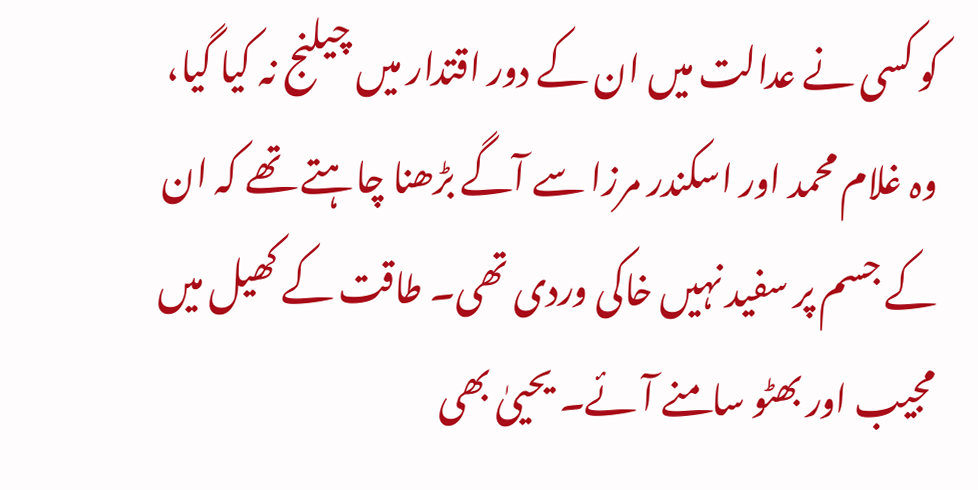کو کسی نے عدالت میں ان کے دور اقتدار میں چیلنج نہ کیا گیا، وہ غلام محمد اور اسکندر مرزا سے آگے بڑھنا چاہتے تھے کہ ان کے جسم پر سفید نہیں خاکی وردی تھی۔ طاقت کے کھیل میں مجیب اور بھٹو سامنے آئے۔ یحییٰ بھی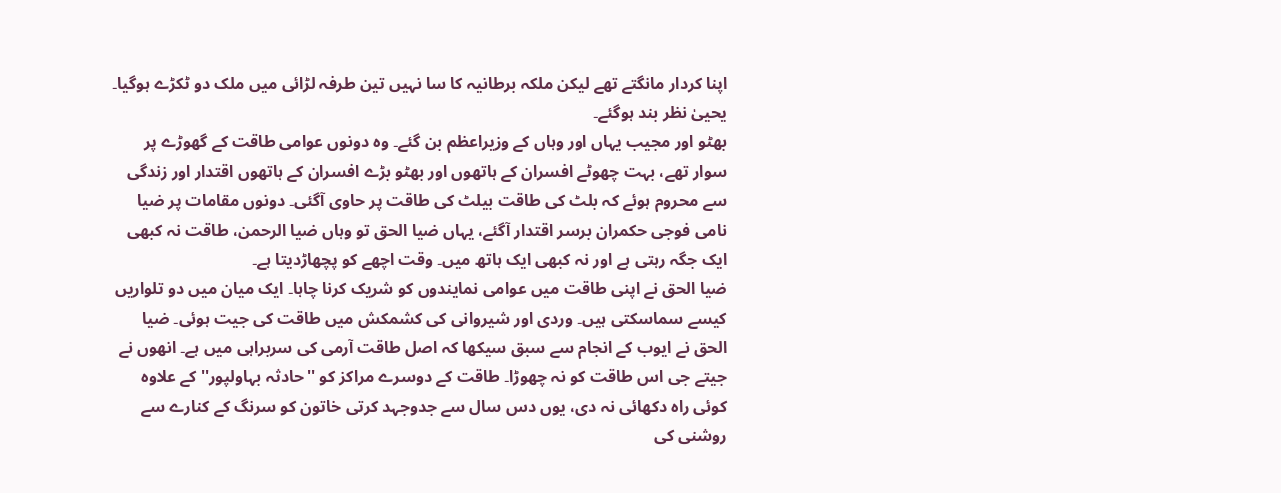اپنا کردار مانگتے تھے لیکن ملکہ برطانیہ کا سا نہیں تین طرفہ لڑائی میں ملک دو ٹکڑے ہوگیا۔ یحییٰ نظر بند ہوگئے۔
بھٹو اور مجیب یہاں اور وہاں کے وزیراعظم بن گئے۔ وہ دونوں عوامی طاقت کے گھوڑے پر سوار تھے، بہت چھوٹے افسران کے ہاتھوں اور بھٹو بڑے افسران کے ہاتھوں اقتدار اور زندگی سے محروم ہوئے کہ بلٹ کی طاقت بیلٹ کی طاقت پر حاوی آگئی۔ دونوں مقامات پر ضیا نامی فوجی حکمران برسر اقتدار آگئے، یہاں ضیا الحق تو وہاں ضیا الرحمن، طاقت نہ کبھی ایک جگہ رہتی ہے اور نہ کبھی ایک ہاتھ میں۔ وقت اچھے کو پچھاڑدیتا ہے۔
ضیا الحق نے اپنی طاقت میں عوامی نمایندوں کو شریک کرنا چاہا۔ ایک میان میں دو تلواریں کیسے سماسکتی ہیں۔ وردی اور شیروانی کی کشمکش میں طاقت کی جیت ہوئی۔ ضیا الحق نے ایوب کے انجام سے سبق سیکھا کہ اصل طاقت آرمی کی سربراہی میں ہے۔ انھوں نے جیتے جی اس طاقت کو نہ چھوڑا۔ طاقت کے دوسرے مراکز کو ''حادثہ بہاولپور'' کے علاوہ کوئی راہ دکھائی نہ دی، یوں دس سال سے جدوجہد کرتی خاتون کو سرنگ کے کنارے سے روشنی کی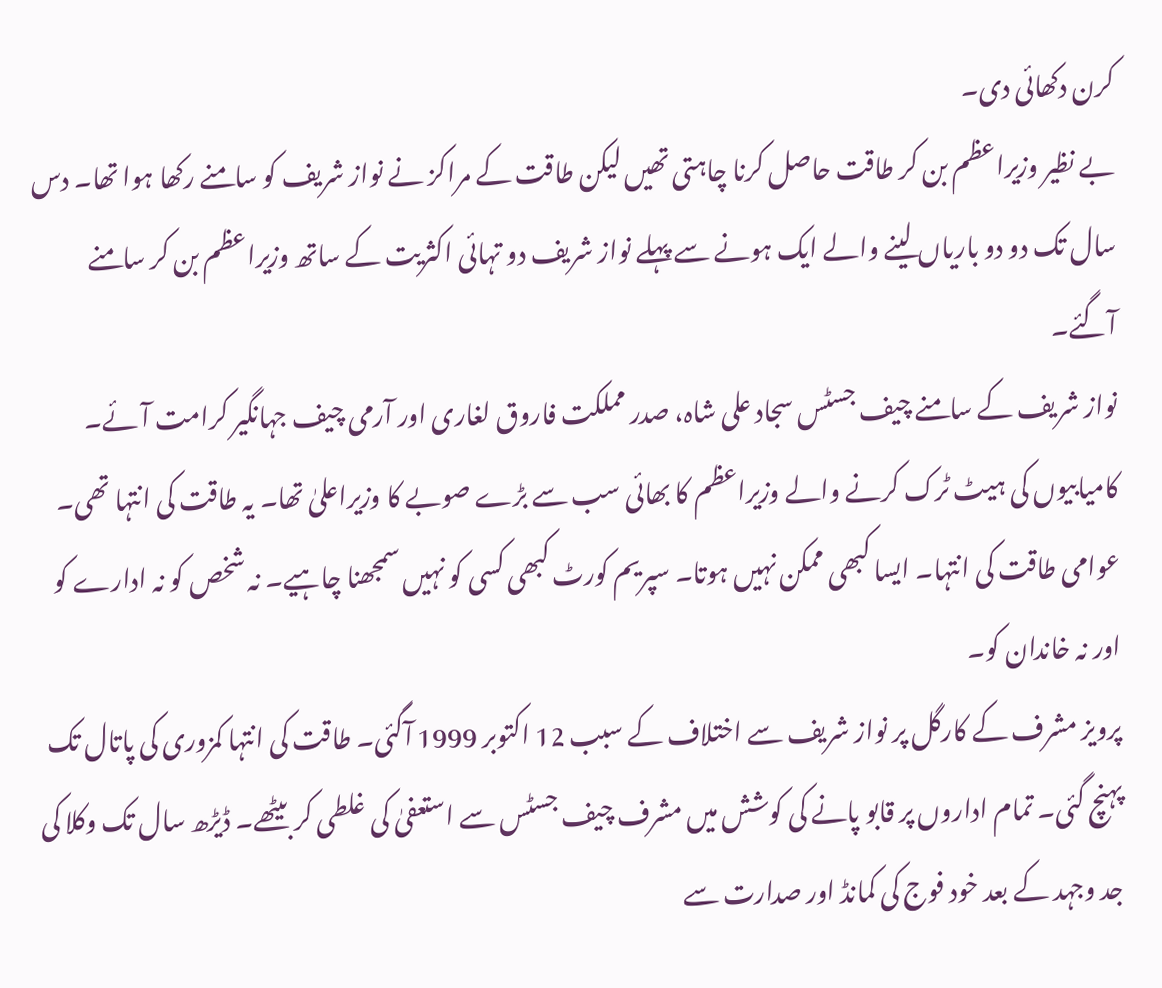کرن دکھائی دی۔
بے نظیر وزیراعظم بن کر طاقت حاصل کرنا چاہتی تھیں لیکن طاقت کے مراکز نے نواز شریف کو سامنے رکھا ہوا تھا۔ دس سال تک دو دو باریاں لینے والے ایک ہونے سے پہلے نواز شریف دو تہائی اکثریت کے ساتھ وزیراعظم بن کر سامنے آگئے۔
نواز شریف کے سامنے چیف جسٹس سجاد علی شاہ، صدر مملکت فاروق لغاری اور آرمی چیف جہانگیر کرامت آئے۔ کامیابیوں کی ہیٹ ٹرک کرنے والے وزیراعظم کا بھائی سب سے بڑے صوبے کا وزیراعلیٰ تھا۔ یہ طاقت کی انتہا تھی۔ عوامی طاقت کی انتہا۔ ایسا کبھی ممکن نہیں ہوتا۔ سپریم کورٹ کبھی کسی کو نہیں سمجھنا چاہیے۔ نہ شخص کو نہ ادارے کو اور نہ خاندان کو۔
پرویز مشرف کے کارگل پر نواز شریف سے اختلاف کے سبب 12 اکتوبر 1999 آگئی۔ طاقت کی انتہا کمزوری کی پاتال تک پہنچ گئی۔ تمام اداروں پر قابو پانے کی کوشش میں مشرف چیف جسٹس سے استعفیٰ کی غلطی کر بیٹھے۔ ڈیڑھ سال تک وکلا کی جد وجہد کے بعد خود فوج کی کمانڈ اور صدارت سے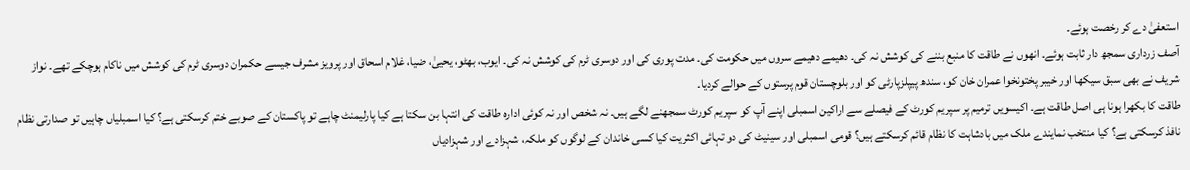استعفیٰ دے کر رخصت ہوئے۔
آصف زرداری سمجھ دار ثابت ہوئے۔ انھوں نے طاقت کا منبع بننے کی کوشش نہ کی۔ دھیمے دھیمے سروں میں حکومت کی۔ مدت پوری کی اور دوسری ٹرم کی کوشش نہ کی۔ ایوب، بھٹو، یحییٰ، ضیا، غلام اسحاق اور پرویز مشرف جیسے حکمران دوسری ٹرم کی کوشش میں ناکام ہوچکے تھے۔ نواز شریف نے بھی سبق سیکھا اور خیبر پختونخوا عمران خان کو، سندھ پیپلزپارٹی کو اور بلوچستان قوم پرستوں کے حوالے کردیا۔
طاقت کا بکھرا ہونا ہی اصل طاقت ہے۔ اکیسویں ترمیم پر سپریم کورٹ کے فیصلے سے اراکین اسمبلی اپنے آپ کو سپریم کورٹ سمجھنے لگے ہیں۔ نہ شخص اور نہ کوئی ادارہ طاقت کی انتہا بن سکتا ہے کیا پارلیمنٹ چاہے تو پاکستان کے صوبے ختم کرسکتی ہے؟ کیا اسمبلیاں چاہیں تو صدارتی نظام نافذ کرسکتی ہے؟ کیا منتخب نمایندے ملک میں بادشاہت کا نظام قائم کرسکتے ہیں؟ قومی اسمبلی اور سینیٹ کی دو تہائی اکثریت کیا کسی خاندان کے لوگوں کو ملکہ، شہزادے اور شہزادیاں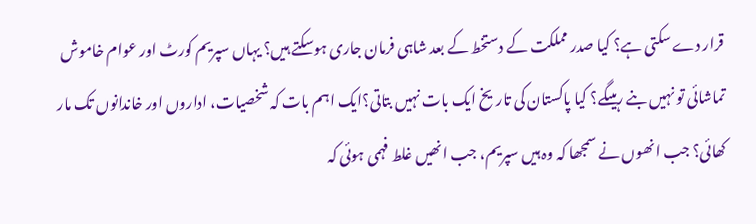قرار دے سکتی ہے؟ کیا صدر مملکت کے دستخط کے بعد شاہی فرمان جاری ہوسکتے ہیں؟ یہاں سپریم کورٹ اور عوام خاموش تماشائی تو نہیں بنے رہیںگے؟ کیا پاکستان کی تاریخ ایک بات نہیں بتاتی؟ایک اہم بات کہ شخصیات، اداروں اور خاندانوں تک مار کھائی؟ جب انھوں نے سمجھا کہ وہ ہیں سپریم، جب انھیں غلط فہمی ہوئی کہ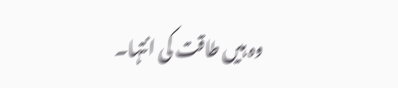وہ ہیں طاقت کی انتہا۔